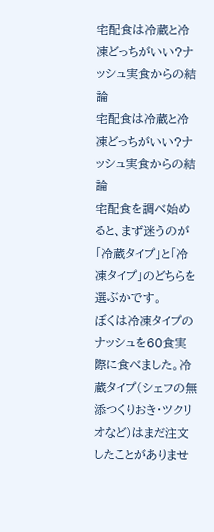宅配食は冷蔵と冷凍どっちがいい?ナッシュ実食からの結論
宅配食は冷蔵と冷凍どっちがいい?ナッシュ実食からの結論
宅配食を調べ始めると、まず迷うのが「冷蔵タイプ」と「冷凍タイプ」のどちらを選ぶかです。
ぼくは冷凍タイプのナッシュを60食実際に食べました。冷蔵タイプ(シェフの無添つくりおき・ツクリオなど)はまだ注文したことがありませ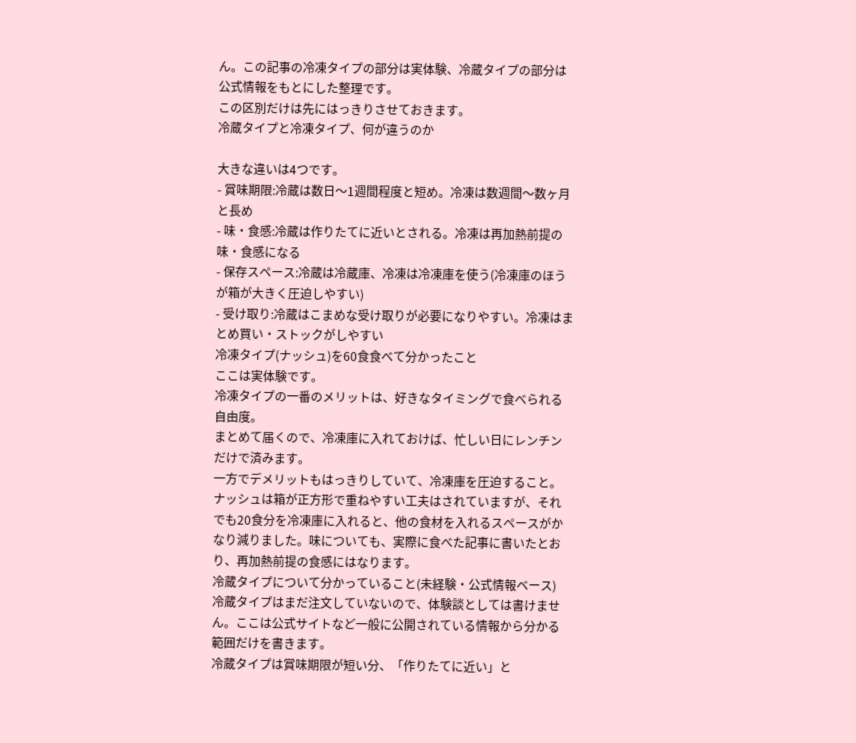ん。この記事の冷凍タイプの部分は実体験、冷蔵タイプの部分は公式情報をもとにした整理です。
この区別だけは先にはっきりさせておきます。
冷蔵タイプと冷凍タイプ、何が違うのか

大きな違いは4つです。
- 賞味期限:冷蔵は数日〜1週間程度と短め。冷凍は数週間〜数ヶ月と長め
- 味・食感:冷蔵は作りたてに近いとされる。冷凍は再加熱前提の味・食感になる
- 保存スペース:冷蔵は冷蔵庫、冷凍は冷凍庫を使う(冷凍庫のほうが箱が大きく圧迫しやすい)
- 受け取り:冷蔵はこまめな受け取りが必要になりやすい。冷凍はまとめ買い・ストックがしやすい
冷凍タイプ(ナッシュ)を60食食べて分かったこと
ここは実体験です。
冷凍タイプの一番のメリットは、好きなタイミングで食べられる自由度。
まとめて届くので、冷凍庫に入れておけば、忙しい日にレンチンだけで済みます。
一方でデメリットもはっきりしていて、冷凍庫を圧迫すること。
ナッシュは箱が正方形で重ねやすい工夫はされていますが、それでも20食分を冷凍庫に入れると、他の食材を入れるスペースがかなり減りました。味についても、実際に食べた記事に書いたとおり、再加熱前提の食感にはなります。
冷蔵タイプについて分かっていること(未経験・公式情報ベース)
冷蔵タイプはまだ注文していないので、体験談としては書けません。ここは公式サイトなど一般に公開されている情報から分かる範囲だけを書きます。
冷蔵タイプは賞味期限が短い分、「作りたてに近い」と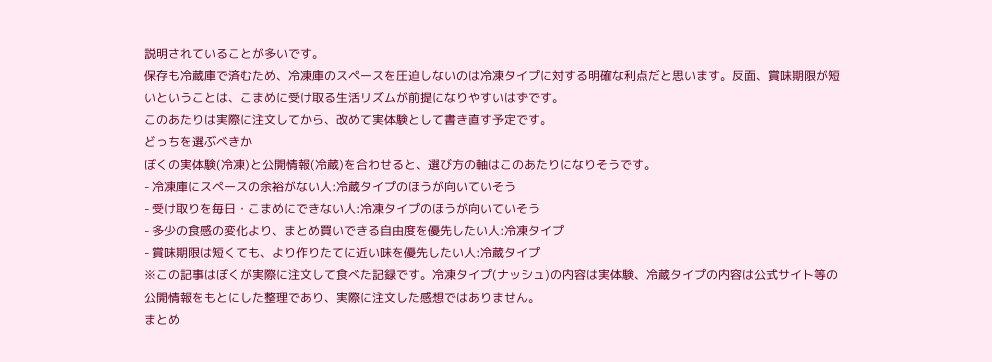説明されていることが多いです。
保存も冷蔵庫で済むため、冷凍庫のスペースを圧迫しないのは冷凍タイプに対する明確な利点だと思います。反面、賞味期限が短いということは、こまめに受け取る生活リズムが前提になりやすいはずです。
このあたりは実際に注文してから、改めて実体験として書き直す予定です。
どっちを選ぶべきか
ぼくの実体験(冷凍)と公開情報(冷蔵)を合わせると、選び方の軸はこのあたりになりそうです。
- 冷凍庫にスペースの余裕がない人:冷蔵タイプのほうが向いていそう
- 受け取りを毎日・こまめにできない人:冷凍タイプのほうが向いていそう
- 多少の食感の変化より、まとめ買いできる自由度を優先したい人:冷凍タイプ
- 賞味期限は短くても、より作りたてに近い味を優先したい人:冷蔵タイプ
※この記事はぼくが実際に注文して食べた記録です。冷凍タイプ(ナッシュ)の内容は実体験、冷蔵タイプの内容は公式サイト等の公開情報をもとにした整理であり、実際に注文した感想ではありません。
まとめ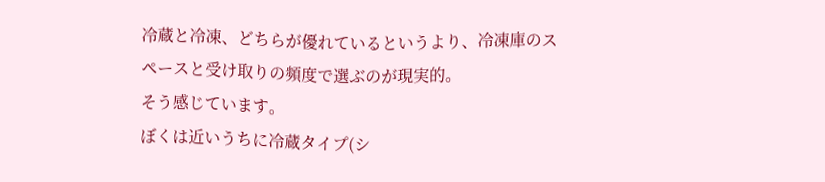冷蔵と冷凍、どちらが優れているというより、冷凍庫のスペースと受け取りの頻度で選ぶのが現実的。
そう感じています。
ぼくは近いうちに冷蔵タイプ(シ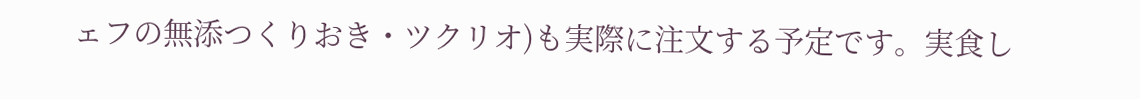ェフの無添つくりおき・ツクリオ)も実際に注文する予定です。実食し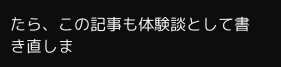たら、この記事も体験談として書き直しま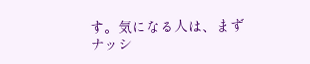す。気になる人は、まずナッシ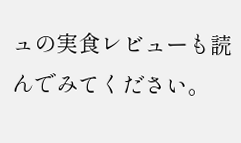ュの実食レビューも読んでみてください。